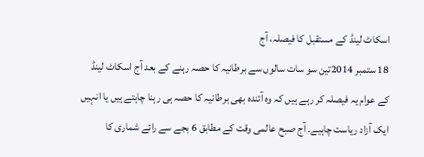اسکاٹ لینڈ کے مستقبل کا فیصلہ، آج
18 ستمبر 2014تین سو سات سالوں سے برطانیہ کا حصہ رہنے کے بعد آج اسکاٹ لینڈ کے عوام یہ فیصلہ کر رہے ہیں کہ وہ آئندہ بھی برطانیہ کا حصہ ہی رہنا چاہتے ہیں یا انہیں ایک آزاد ریاست چاہیے۔ آج صبح عالمی وقت کے مطابق 6 بجے سے رائے شماری کا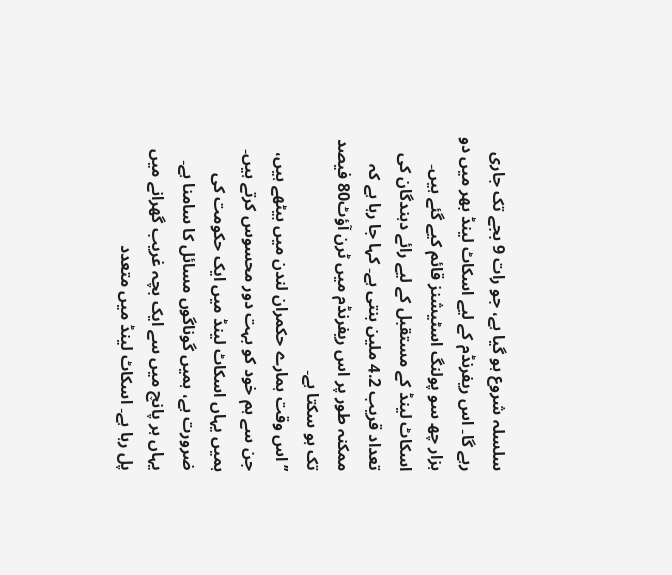سلسلہ شروع ہو گیا ہے، جو رات 9 بجے تک جاری رہے گا۔ اس ریفرنڈم کے لیے اسکاٹ لینڈ بھر میں دو ہزار چھ سو پولنگ اسٹیشنز قائم کیے گئے ہیں۔
اسکاٹ لینڈ کے مستقبل کے لیے رائے دہندگان کی تعداد قریب 4.2 ملین بنتی ہے۔ کہا جا رہا ہے کہ ممکنہ طور پر اس ریفرنڈم میں ٹرن آؤٹ80 فیصد تک ہو سکتا ہے۔
’’اس وقت ہمارے حکمران لندن میں بیٹھے ہیں، جن سے ہم خود کو بہت دور محسوس کرتے ہیں۔ ہمیں یہاں اسکاٹ لینڈ میں ایک حکومت کی ضرورت ہے، ہمیں گوناگوں مسائل کا سامنا ہے۔ یہاں ہر پانچ میں سے ایک بچہ غریب گھرانے میں پل رہا ہے۔ اسکاٹ لینڈ میں متعدد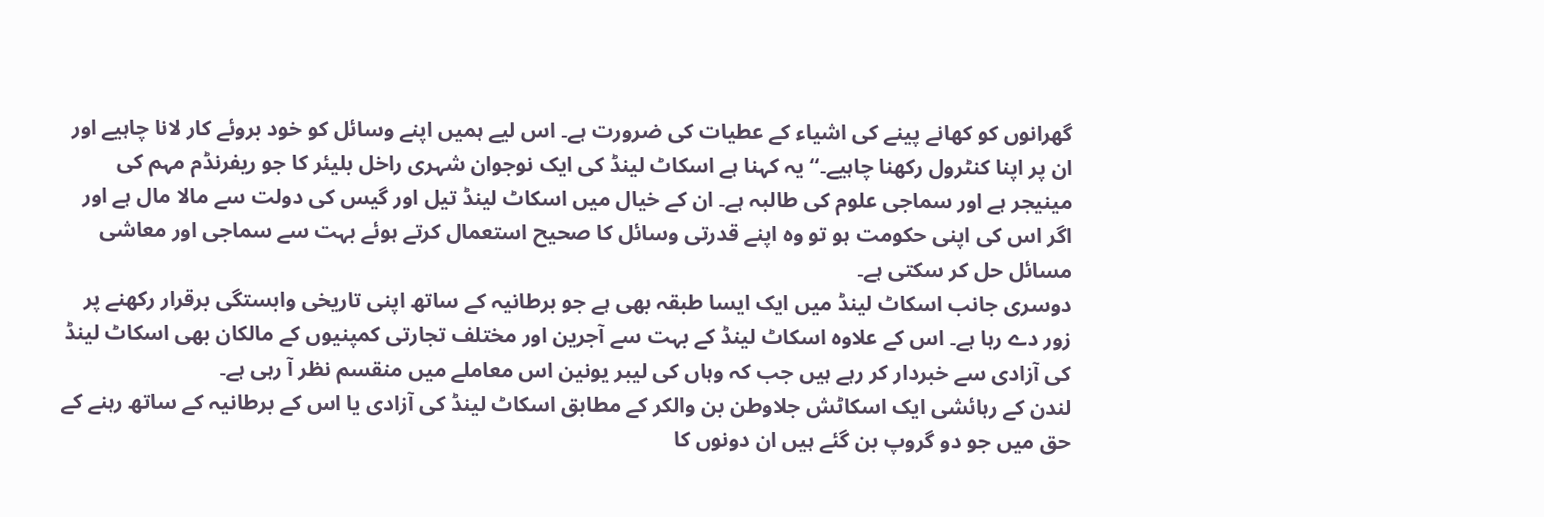گھرانوں کو کھانے پینے کی اشیاء کے عطیات کی ضرورت ہے۔ اس لیے ہمیں اپنے وسائل کو خود بروئے کار لانا چاہیے اور ان پر اپنا کنٹرول رکھنا چاہیے۔‘‘ یہ کہنا ہے اسکاٹ لینڈ کی ایک نوجوان شہری راخل بلیئر کا جو ریفرنڈم مہم کی مینیجر ہے اور سماجی علوم کی طالبہ ہے۔ ان کے خیال میں اسکاٹ لینڈ تیل اور گیس کی دولت سے مالا مال ہے اور اگر اس کی اپنی حکومت ہو تو وہ اپنے قدرتی وسائل کا صحیح استعمال کرتے ہوئے بہت سے سماجی اور معاشی مسائل حل کر سکتی ہے۔
دوسری جانب اسکاٹ لینڈ میں ایک ایسا طبقہ بھی ہے جو برطانیہ کے ساتھ اپنی تاریخی وابستگی برقرار رکھنے پر زور دے رہا ہے۔ اس کے علاوہ اسکاٹ لینڈ کے بہت سے آجرین اور مختلف تجارتی کمپنیوں کے مالکان بھی اسکاٹ لینڈ کی آزادی سے خبردار کر رہے ہیں جب کہ وہاں کی لیبر یونین اس معاملے میں منقسم نظر آ رہی ہے۔
لندن کے رہائشی ایک اسکاٹش جلاوطن بن والکر کے مطابق اسکاٹ لینڈ کی آزادی یا اس کے برطانیہ کے ساتھ رہنے کے حق میں جو دو گروپ بن گئے ہیں ان دونوں کا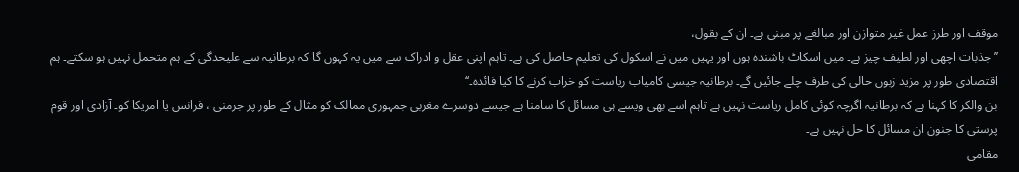موقف اور طرز عمل غیر متوازن اور مبالغے پر مبنی ہے۔ ان کے بقول،
’’جذبات اچھی اور لطیف چیز ہے۔ میں اسکاٹ باشندہ ہوں اور یہیں میں نے اسکول کی تعلیم حاصل کی ہے۔ تاہم اپنی عقل و ادراک سے میں یہ کہوں گا کہ برطانیہ سے علیحدگی کے ہم متحمل نہیں ہو سکتے۔ ہم اقتصادی طور پر مزید زبوں حالی کی طرف چلے جائیں گے۔ برطانیہ جیسی کامیاب ریاست کو خراب کرنے کا کیا فائدہ۔‘‘
بن والکر کا کہنا ہے کہ برطانیہ اگرچہ کوئی کامل ریاست نہیں ہے تاہم اسے بھی ویسے ہی مسائل کا سامنا ہے جیسے دوسرے مغربی جمہوری ممالک کو مثال کے طور پر جرمنی ، فرانس یا امریکا کو۔ آزادی اور قوم پرستی کا جنون ان مسائل کا حل نہیں ہے۔
مقامی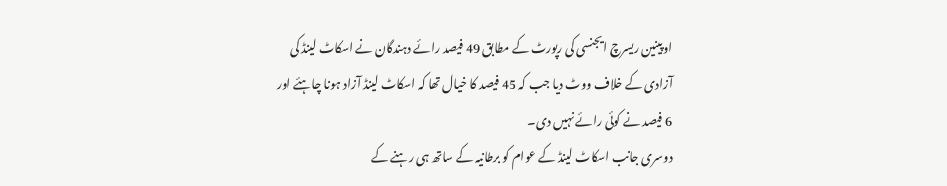اوپینین ریسرچ ایجنسی کی رپورٹ کے مطابق 49 فیصد رائے دہندگان نے اسکاٹ لینڈ کی آزادی کے خلاف ووٹ دیا جب کہ 45 فیصد کا خیال تھا کہ اسکاٹ لینڈ آزاد ہونا چاہئے اور 6 فیصد نے کوئی رائے نہیں دی۔
دوسری جانب اسکاٹ لینڈ کے عوام کو برطانیہ کے ساتھ ہی رہنے کے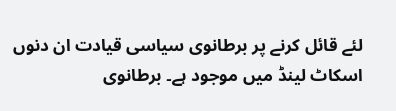لئے قائل کرنے پر برطانوی سیاسی قیادت ان دنوں اسکاٹ لینڈ میں موجود ہے۔ برطانوی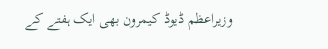وزیراعظم ڈیوڈ کیمرون بھی ایک ہفتے کے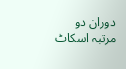دوران دو مرتبہ اسکاٹ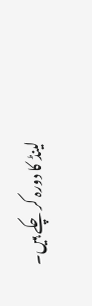لینڈ کا دورہ کر چکے ہیں۔